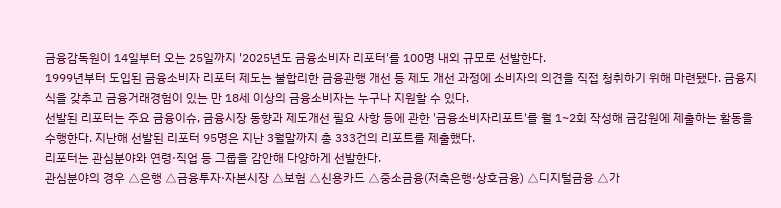금융감독원이 14일부터 오는 25일까지 '2025년도 금융소비자 리포터'를 100명 내외 규모로 선발한다.
1999년부터 도입된 금융소비자 리포터 제도는 불합리한 금융관행 개선 등 제도 개선 과정에 소비자의 의견을 직접 청취하기 위해 마련됐다. 금융지식을 갖추고 금융거래경험이 있는 만 18세 이상의 금융소비자는 누구나 지원할 수 있다.
선발된 리포터는 주요 금융이슈, 금융시장 동향과 제도개선 필요 사항 등에 관한 '금융소비자리포트'를 월 1~2회 작성해 금감원에 제출하는 활동을 수행한다. 지난해 선발된 리포터 95명은 지난 3월말까지 총 333건의 리포트를 제출했다.
리포터는 관심분야와 연령·직업 등 그룹을 감안해 다양하게 선발한다.
관심분야의 경우 △은행 △금융투자·자본시장 △보험 △신용카드 △중소금융(저축은행·상호금융) △디지털금융 △가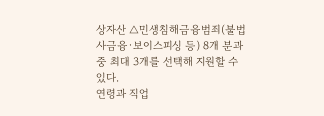상자산 △민생침해금융범죄(불법사금융·보이스피싱 등) 8개 분과 중 최대 3개를 선택해 지원할 수 있다.
연령과 직업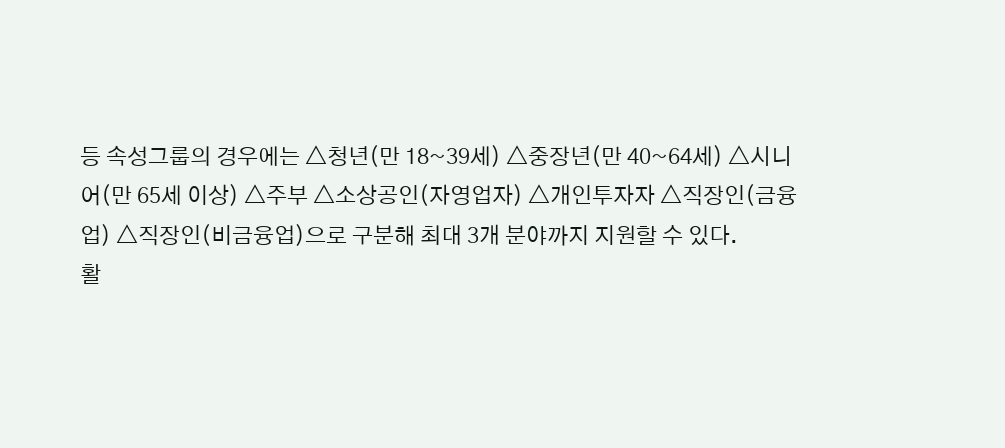등 속성그룹의 경우에는 △청년(만 18~39세) △중장년(만 40~64세) △시니어(만 65세 이상) △주부 △소상공인(자영업자) △개인투자자 △직장인(금융업) △직장인(비금융업)으로 구분해 최대 3개 분야까지 지원할 수 있다.
활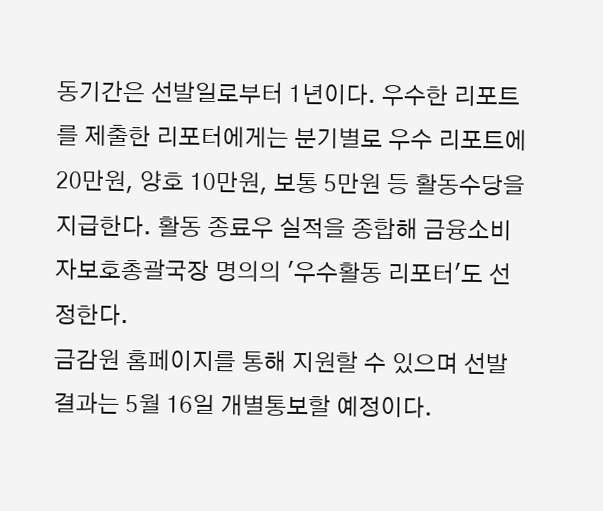동기간은 선발일로부터 1년이다. 우수한 리포트를 제출한 리포터에게는 분기별로 우수 리포트에 20만원, 양호 10만원, 보통 5만원 등 활동수당을 지급한다. 활동 종료우 실적을 종합해 금융소비자보호총괄국장 명의의 '우수활동 리포터'도 선정한다.
금감원 홈페이지를 통해 지원할 수 있으며 선발 결과는 5월 16일 개별통보할 예정이다.